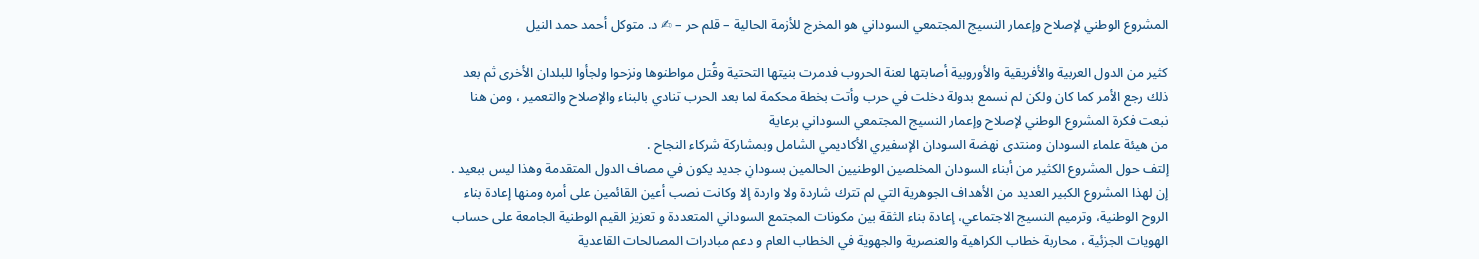المشروع الوطني لإصلاح وإعمار النسيج المجتمعي السوداني هو المخرج للأزمة الحالية – قلم حر – ✍ د. متوكل أحمد حمد النيل

كثير من الدول العربية والأفريقية والأوروبية أصابتها لعنة الحروب فدمرت بنيتها التحتية وقُتل مواطنوها ونزحوا ولجأوا للبلدان الأخرى ثم بعد ذلك رجع الأمر كما كان ولكن لم نسمع بدولة دخلت في حرب وأتت بخطة محكمة لما بعد الحرب تنادي بالبناء والإصلاح والتعمير ، ومن هنا نبعت فكرة المشروع الوطني لإصلاح وإعمار النسيج المجتمعي السوداني برعاية
من هيئة علماء السودان ومنتدى نهضة السودان الإسفيري الأكاديمي الشامل وبمشاركة شركاء النجاح .
إلتف حول المشروع الكثير من أبناء السودان المخلصين الوطنيين الحالمين بسودانِ جديد يكون في مصاف الدول المتقدمة وهذا ليس ببعيد .
إن لهذا المشروع الكبير العديد من الأهداف الجوهرية التي لم تترك شاردة ولا واردة إلا وكانت نصب أعين القائمين على أمره ومنها إعادة بناء الروح الوطنية، وترميم النسيج الاجتماعي، إعادة بناء الثقة بين مكونات المجتمع السوداني المتعددة و تعزيز القيم الوطنية الجامعة على حساب الهويات الجزئية ، محاربة خطاب الكراهية والعنصرية والجهوية في الخطاب العام و دعم مبادرات المصالحات القاعدية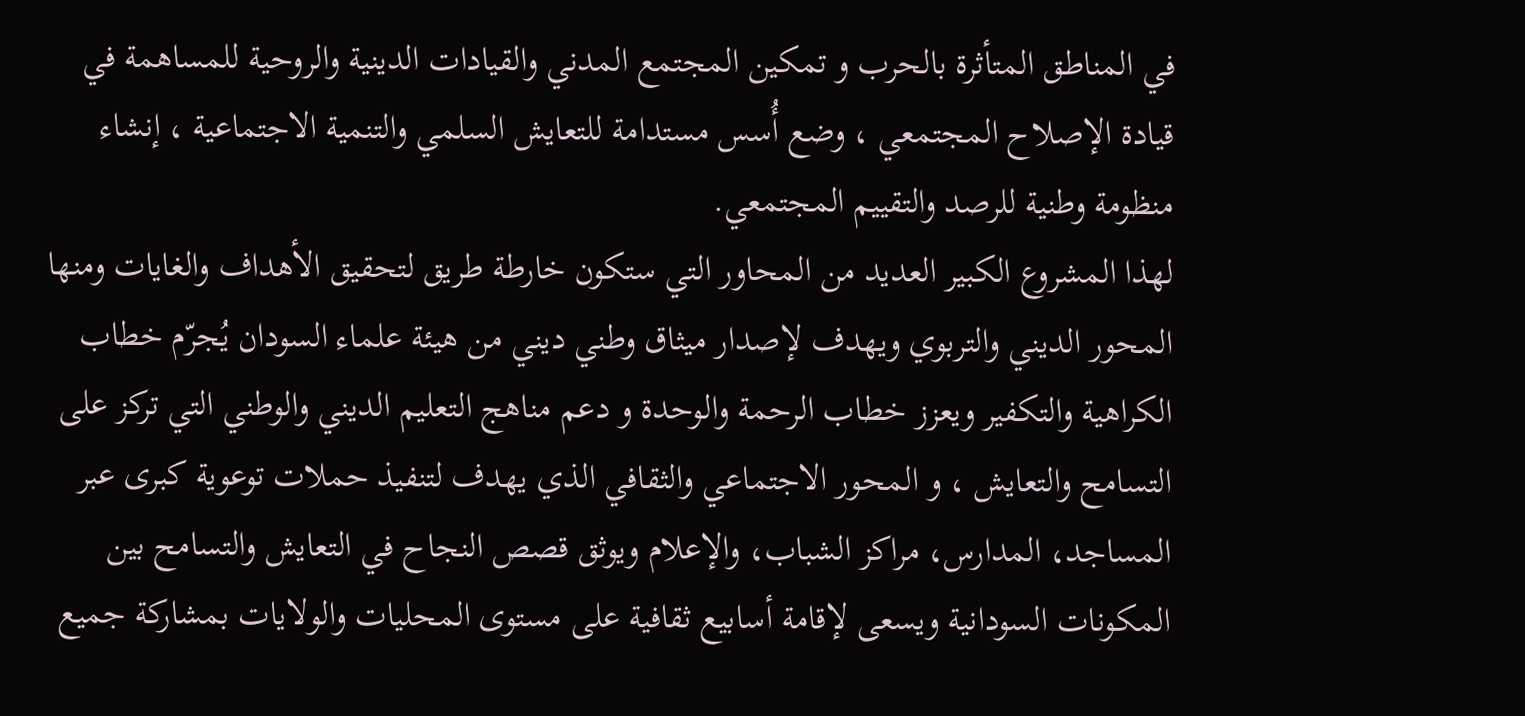في المناطق المتأثرة بالحرب و تمكين المجتمع المدني والقيادات الدينية والروحية للمساهمة في قيادة الإصلاح المجتمعي ، وضع أُسس مستدامة للتعايش السلمي والتنمية الاجتماعية ، إنشاء منظومة وطنية للرصد والتقييم المجتمعي.
لهذا المشروع الكبير العديد من المحاور التي ستكون خارطة طريق لتحقيق الأهداف والغايات ومنها المحور الديني والتربوي ويهدف لإصدار ميثاق وطني ديني من هيئة علماء السودان يُجرّم خطاب الكراهية والتكفير ويعزز خطاب الرحمة والوحدة و دعم مناهج التعليم الديني والوطني التي تركز على التسامح والتعايش ، و المحور الاجتماعي والثقافي الذي يهدف لتنفيذ حملات توعوية كبرى عبر المساجد، المدارس، مراكز الشباب، والإعلام ويوثق قصص النجاح في التعايش والتسامح بين المكونات السودانية ويسعى لإقامة أسابيع ثقافية على مستوى المحليات والولايات بمشاركة جميع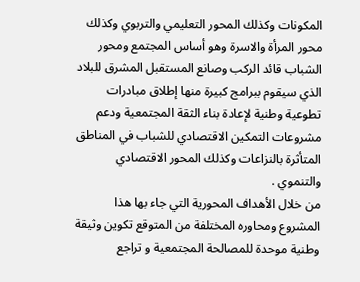المكونات وكذلك المحور التعليمي والتربوي وكذلك محور المرأة والاسرة وهو أساس المجتمع ومحور الشباب قائد الركب وصانع المستقبل المشرق للبلاد الذي سيقوم ببرامج كبيرة منها إطلاق مبادرات تطوعية وطنية لإعادة بناء الثقة المجتمعية ودعم مشروعات التمكين الاقتصادي للشباب في المناطق المتأثرة بالنزاعات وكذلك المحور الاقتصادي والتنموي .
من خلال الأهداف المحورية التي جاء بها هذا المشروع ومحاوره المختلفة من المتوقع تكوين وثيقة وطنية موحدة للمصالحة المجتمعية و تراجع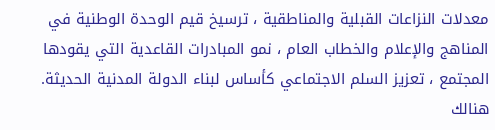معدلات النزاعات القبلية والمناطقية ، ترسيخ قيم الوحدة الوطنية في المناهج والإعلام والخطاب العام ، نمو المبادرات القاعدية التي يقودها المجتمع ، تعزيز السلم الاجتماعي كأساس لبناء الدولة المدنية الحديثة.
هنالك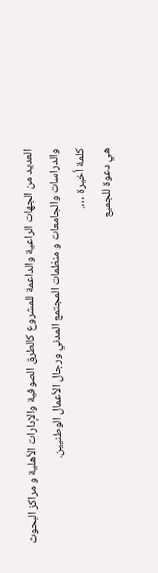العديد من الجهات الراعية والداعمة للمشروع كالطرق الصوفية والإدارات الأهلية و مراكز البحوث والدراسات والجامعات و منظمات المجتمع المدني ورجال الأعمال الوطنيين.
كلمة أخيرة ….
هي دعوة للجميع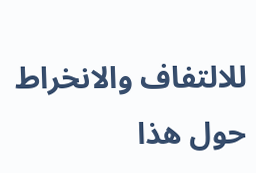للالتفاف والانخراط حول هذا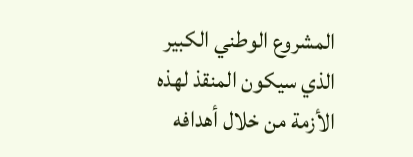المشروع الوطني الكبير الذي سيكون المنقذ لهذه الأزمة من خلال أهدافه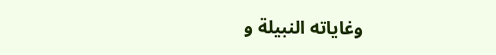وغاياته النبيلة و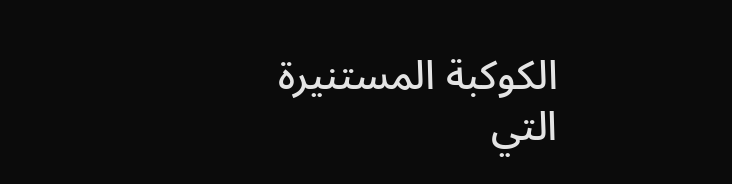الكوكبة المستنيرة التي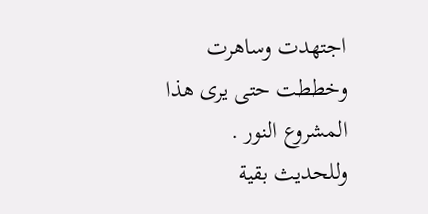اجتهدت وساهرت وخططت حتى يرى هذا المشروع النور .
وللحديث بقية